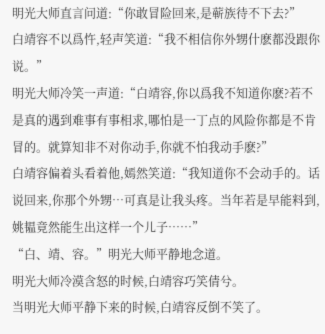明光大师直言问道:“你敢冒险回来,是蕲族待不下去?”
白靖容不以爲忤,轻声笑道:“我不相信你外甥什麽都没跟你说。”
明光大师冷笑一声道:“白靖容,你以爲我不知道你麽?若不是真的遇到难事有事相求,哪怕是一丁点的风险你都是不肯冒的。就算知非不对你动手,你就不怕我动手麽?”
白靖容偏着头看着他,嫣然笑道:“我知道你不会动手的。话说回来,你那个外甥…可真是让我头疼。当年若是早能料到,姚韫竟然能生出这样一个儿子……”
“白、靖、容。”明光大师平静地念道。
明光大师冷漠含怒的时候,白靖容巧笑倩兮。
当明光大师平静下来的时候,白靖容反倒不笑了。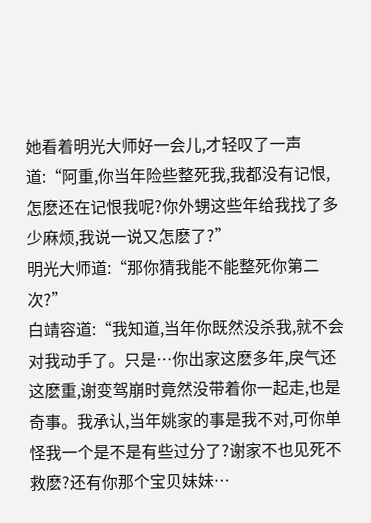她看着明光大师好一会儿,才轻叹了一声道:“阿重,你当年险些整死我,我都没有记恨,怎麽还在记恨我呢?你外甥这些年给我找了多少麻烦,我说一说又怎麽了?”
明光大师道:“那你猜我能不能整死你第二次?”
白靖容道:“我知道,当年你既然没杀我,就不会对我动手了。只是…你出家这麽多年,戾气还这麽重,谢变驾崩时竟然没带着你一起走,也是奇事。我承认,当年姚家的事是我不对,可你单怪我一个是不是有些过分了?谢家不也见死不救麽?还有你那个宝贝妹妹…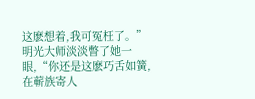这麽想着,我可冤枉了。”
明光大师淡淡瞥了她一眼,“你还是这麽巧舌如簧,在蕲族寄人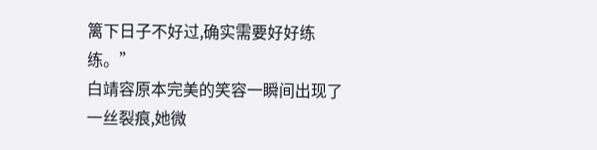篱下日子不好过,确实需要好好练练。”
白靖容原本完美的笑容一瞬间出现了一丝裂痕,她微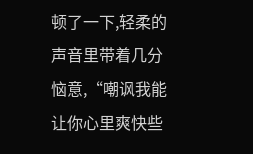顿了一下,轻柔的声音里带着几分恼意,“嘲讽我能让你心里爽快些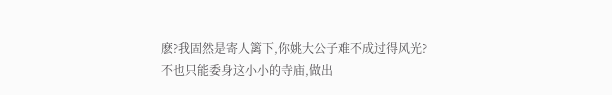麽?我固然是寄人篱下,你姚大公子难不成过得风光?不也只能委身这小小的寺庙,做出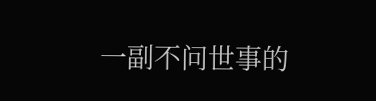一副不问世事的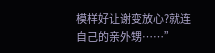模样好让谢变放心?就连自己的亲外甥……”